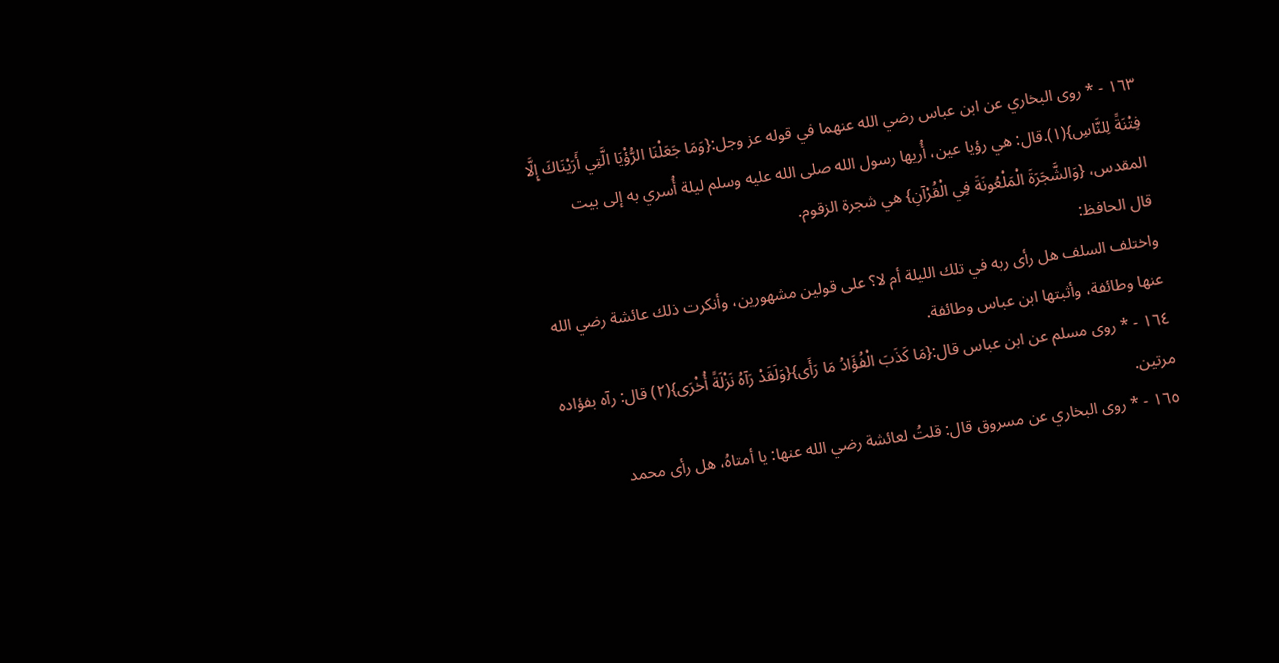١٦٣ - * روى البخاري عن ابن عباس رضي الله عنهما في قوله عز وجل:{وَمَا جَعَلْنَا الرُّؤْيَا الَّتِي أَرَيْنَاكَ إِلَّا فِتْنَةً لِلنَّاسِ}(١).قال: هي رؤيا عين، أُريها رسول الله صلى الله عليه وسلم ليلة أُسري به إلى بيت المقدس، {وَالشَّجَرَةَ الْمَلْعُونَةَ فِي الْقُرْآنِ} هي شجرة الزقوم.
قال الحافظ:
واختلف السلف هل رأى ربه في تلك الليلة أم لا؟ على قولين مشهورين، وأنكرت ذلك عائشة رضي الله عنها وطائفة، وأثبتها ابن عباس وطائفة.
١٦٤ - * روى مسلم عن ابن عباس قال:{مَا كَذَبَ الْفُؤَادُ مَا رَأَى}{وَلَقَدْ رَآهُ نَزْلَةً أُخْرَى}(٢) قال: رآه بفؤاده مرتين.
١٦٥ - * روى البخاري عن مسروق قال: قلتُ لعائشة رضي الله عنها: يا أمتاهُ، هل رأى محمد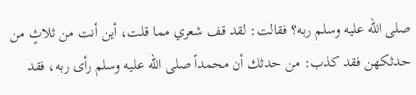صلى الله عليه وسلم ربه؟ فقالت: لقد قف شعري مما قلت، أين أنت من ثلاثٍ من حدثكهن فقد كذب: من حدثك أن محمداً صلى الله عليه وسلم رأى ربه، فقد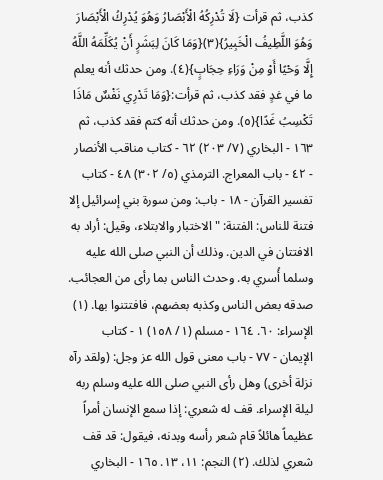كذب، ثم قرأت {لَا تُدْرِكُهُ الْأَبْصَارُ وَهُوَ يُدْرِكُ الْأَبْصَارَ وَهُوَ اللَّطِيفُ الْخَبِيرُ}(٣){وَمَا كَانَ لِبَشَرٍ أَنْ يُكَلِّمَهُ اللَّهُ إِلَّا وَحْيًا أَوْ مِنْ وَرَاءِ حِجَابٍ}(٤). ومن حدثك أنه يعلم ما في غدٍ فقد كذب، ثم قرأت:{وَمَا تَدْرِي نَفْسٌ مَاذَا تَكْسِبُ غَدًا}(٥). ومن حدثك أنه كتم فقد كذب، ثم
١٦٣ - البخاري (٧/ ٢٠٣) ٦٢ - كتاب مناقب الأنصار - ٤٢ - باب المعراج. الترمذي (٥/ ٣٠٢) ٤٨ - كتاب تفسير القرآن - ١٨ - باب: ومن سورة بني إسرائيل إلا فتنة للناس: الفتنة: " الاختبار والابتلاء، وقيل: أراد به الافتتان في الدين. وذلك أن النبي صلى الله عليه وسلما أُسري به. وحدث الناس بما رأى من العجائب. صدقه بعض الناس وكذبه بعضهم، فافتتنوا بها. (١) الإسراء: ٦٠. ١٦٤ - مسلم (١/ ١٥٨) ١ - كتاب الإيمان - ٧٧ - باب معنى قول الله عز وجل: (ولقد رآه نزلة أخرى) وهل رأى النبي صلى الله عليه وسلم ربه ليلة الإسراء. قف له شعري: إذا سمع الإنسان أمراً عظيماً هائلاً قام شعر رأسه وبدنه، فيقول: قد قف شعري لذلك. (٢) النجم: ١١، ١٣. ١٦٥ - البخاري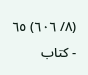(٨/ ٦٠٦) ٦٥ - كتاب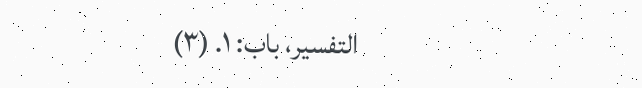التفسير، باب: ١. (٣)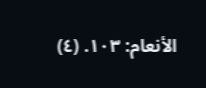الأنعام: ١٠٣. (٤)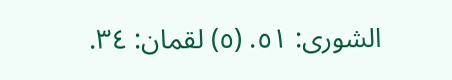الشورى: ٥١. (٥) لقمان: ٣٤.